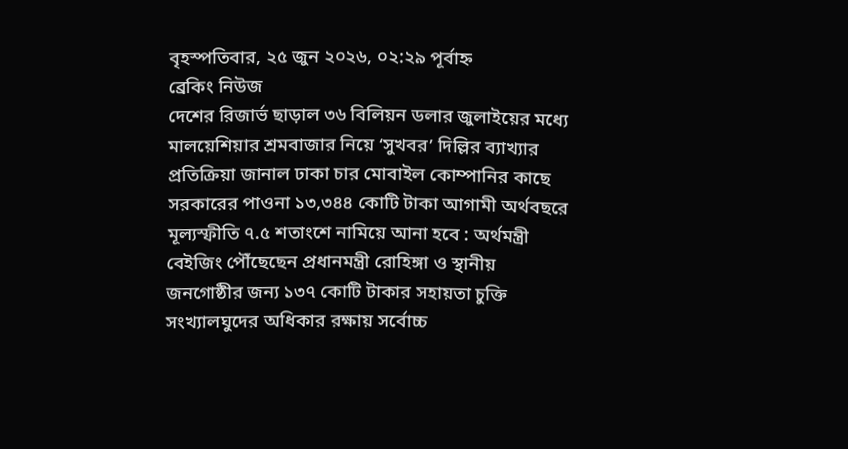বৃহস্পতিবার, ২৫ জুন ২০২৬, ০২:২৯ পূর্বাহ্ন
ব্রেকিং নিউজ
দেশের রিজার্ভ ছাড়াল ৩৬ বিলিয়ন ডলার জুলাইয়ের মধ্যে মালয়েশিয়ার শ্রমবাজার নিয়ে ‘সুখবর’ দিল্লির ব্যাখ্যার প্রতিক্রিয়া জানাল ঢাকা চার মোবাইল কোম্পানির কাছে সরকারের পাওনা ১৩,৩৪৪ কোটি টাকা আগামী অর্থবছরে মূল্যস্ফীতি ৭.৫ শতাংশে নামিয়ে আনা হবে : অর্থমন্ত্রী বেইজিং পৌঁছেছেন প্রধানমন্ত্রী রোহিঙ্গা ও স্থানীয় জনগোষ্ঠীর জন্য ১৩৭ কোটি টাকার সহায়তা চুক্তি সংখ্যালঘুদের অধিকার রক্ষায় সর্বোচ্চ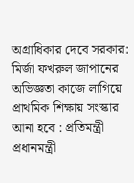অগ্রাধিকার দেবে সরকার: মির্জা ফখরুল জাপানের অভিজ্ঞতা কাজে লাগিয়ে প্রাথমিক শিক্ষায় সংস্কার আনা হবে : প্রতিমন্ত্রী প্রধানমন্ত্রী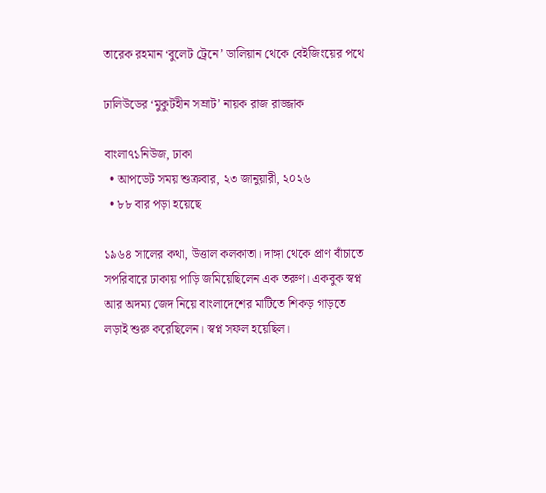তারেক রহমান ‘বুলেট ট্রেনে’ ডালিয়ান থেকে বেইজিংয়ের পথে

ঢালিউডের ‘মুকুটহীন সম্রাট’ নায়ক রাজ রাজ্জাক

বাংলা৭১নিউজ, ঢাকা
  • আপডেট সময় শুক্রবার, ২৩ জানুয়ারী, ২০২৬
  • ৮৮ বার পড়া হয়েছে

১৯৬৪ সালের কথা, উত্তাল কলকাতা। দাঙ্গা থেকে প্রাণ বাঁচাতে সপরিবারে ঢাকায় পাড়ি জমিয়েছিলেন এক তরুণ। একবুক স্বপ্ন আর অদম্য জেদ নিয়ে বাংলাদেশের মাটিতে শিকড় গাড়তে লড়াই শুরু করেছিলেন। স্বপ্ন সফল হয়েছিল।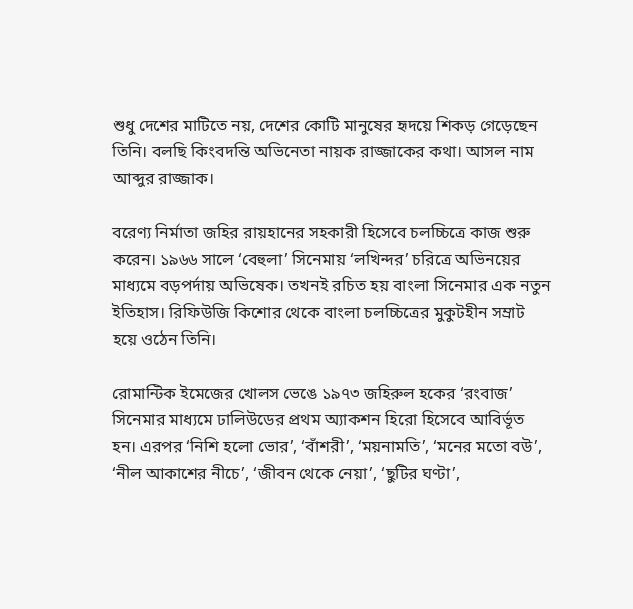শুধু দেশের মাটিতে নয়, দেশের কোটি মানুষের হৃদয়ে শিকড় গেড়েছেন তিনি। বলছি কিংবদন্তি অভিনেতা নায়ক রাজ্জাকের কথা। আসল নাম আব্দুর রাজ্জাক।

বরেণ্য নির্মাতা জহির রায়হানের সহকারী হিসেবে চলচ্চিত্রে কাজ শুরু করেন। ১৯৬৬ সালে ‘বেহুলা’ সিনেমায় ‘লখিন্দর’ চরিত্রে অভিনয়ের মাধ্যমে বড়পর্দায় অভিষেক। তখনই রচিত হয় বাংলা সিনেমার এক নতুন ইতিহাস। রিফিউজি কিশোর থেকে বাংলা চলচ্চিত্রের মুকুটহীন সম্রাট হয়ে ওঠেন তিনি।

রোমান্টিক ইমেজের খোলস ভেঙে ১৯৭৩ জহিরুল হকের ‘রংবাজ’ সিনেমার মাধ্যমে ঢালিউডের প্রথম অ্যাকশন হিরো হিসেবে আবির্ভূত হন। এরপর ‘নিশি হলো ভোর’, ‘বাঁশরী’, ‘ময়নামতি’, ‘মনের মতো বউ’, ‘নীল আকাশের নীচে’, ‘জীবন থেকে নেয়া’, ‘ছুটির ঘণ্টা’,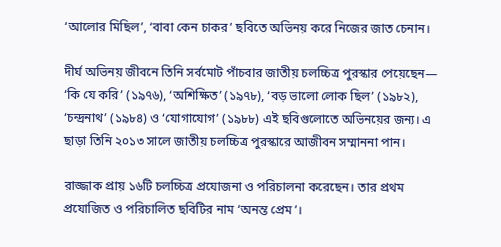‘আলোর মিছিল’, ‘বাবা কেন চাকর’ ছবিতে অভিনয় করে নিজের জাত চেনান।

দীর্ঘ অভিনয় জীবনে তিনি সর্বমোট পাঁচবার জাতীয় চলচ্চিত্র পুরস্কার পেয়েছেন— ‘কি যে করি’ (১৯৭৬), ‘অশিক্ষিত’ (১৯৭৮), ‘বড় ভালো লোক ছিল’ (১৯৮২), ‘চন্দ্রনাথ’ (১৯৮৪) ও ‘যোগাযোগ’ (১৯৮৮) এই ছবিগুলোতে অভিনয়ের জন্য। এ ছাড়া তিনি ২০১৩ সালে জাতীয় চলচ্চিত্র পুরস্কারে আজীবন সম্মাননা পান।

রাজ্জাক প্রায় ১৬টি চলচ্চিত্র প্রযোজনা ও পরিচালনা করেছেন। তার প্রথম প্রযোজিত ও পরিচালিত ছবিটির নাম ‘অনন্ত প্রেম’।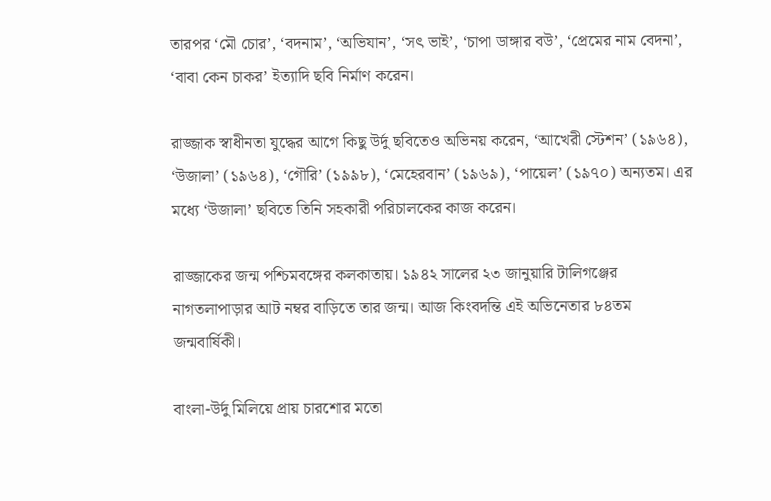তারপর ‘মৌ চোর’, ‘বদনাম’, ‘অভিযান’, ‘সৎ ভাই’, ‘চাপা ডাঙ্গার বউ’, ‘প্রেমের নাম বেদনা’, ‘বাবা কেন চাকর’ ইত্যাদি ছবি নির্মাণ করেন।

রাজ্জাক স্বাধীনতা যুদ্ধের আগে কিছু উর্দু ছবিতেও অভিনয় করেন, ‘আখেরী স্টেশন’ (১৯৬৪), ‘উজালা’ (১৯৬৪), ‘গৌরি’ (১৯৯৮), ‘মেহেরবান’ (১৯৬৯), ‘পায়েল’ (১৯৭০) অন্যতম। এর মধ্যে ‘উজালা’ ছবিতে তিনি সহকারী পরিচালকের কাজ করেন।

রাজ্জাকের জন্ম পশ্চিমবঙ্গের কলকাতায়। ১৯৪২ সালের ২৩ জানুয়ারি টালিগঞ্জের নাগতলাপাড়ার আট নম্বর বাড়িতে তার জন্ম। আজ কিংবদন্তি এই অভিনেতার ৮৪তম জন্মবার্ষিকী।

বাংলা-উর্দু মিলিয়ে প্রায় চারশোর মতো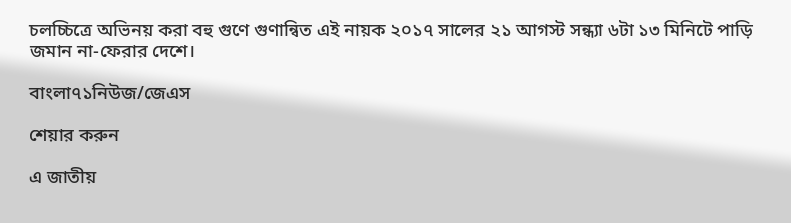চলচ্চিত্রে অভিনয় করা বহু গুণে গুণান্বিত এই নায়ক ২০১৭ সালের ২১ আগস্ট সন্ধ্যা ৬টা ১৩ মিনিটে পাড়ি জমান না-ফেরার দেশে।

বাংলা৭১নিউজ/জেএস

শেয়ার করুন

এ জাতীয়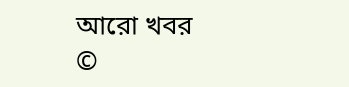আরো খবর
©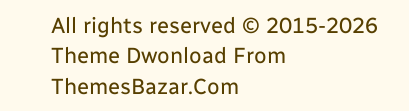All rights reserved © 2015-2026
Theme Dwonload From ThemesBazar.Com